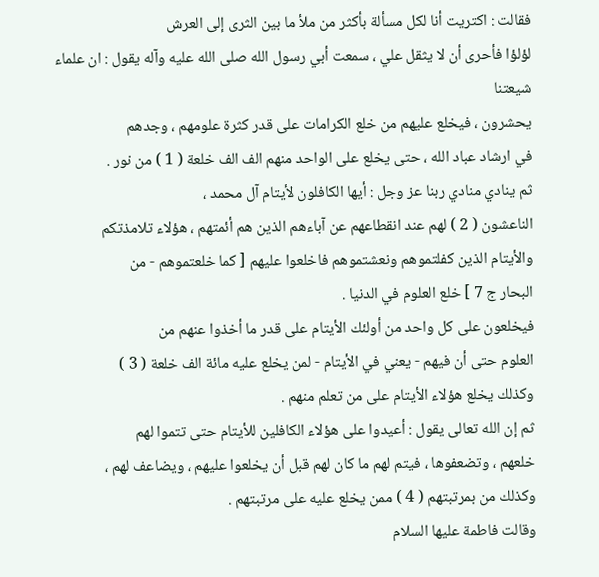فقالت : اكتريت أنا لكل مسألة بأكثر من ملأ ما بين الثرى إلى العرش
لؤلؤا فأحرى أن لا يثقل علي ، سمعت أبي رسول الله صلى الله عليه وآله يقول : ان علماء شيعتنا
يحشرون ، فيخلع عليهم من خلع الكرامات على قدر كثرة علومهم ، وجدهم
في ارشاد عباد الله ، حتى يخلع على الواحد منهم الف الف خلعة ( 1 ) من نور .
ثم ينادي منادي ربنا عز وجل : أيها الكافلون لأيتام آل محمد ،
الناعشون ( 2 ) لهم عند انقطاعهم عن آباءهم الذين هم أئمتهم ، هؤلاء تلامذتكم
والأيتام الذين كفلتموهم ونعشتموهم فاخلعوا عليهم [ كما خلعتموهم - من
البحار ج 7 ] خلع العلوم في الدنيا .
فيخلعون على كل واحد من أولئك الأيتام على قدر ما أخذوا عنهم من
العلوم حتى أن فيهم - يعني في الأيتام - لمن يخلع عليه مائة الف خلعة ( 3 )
وكذلك يخلع هؤلاء الأيتام على من تعلم منهم .
ثم إن الله تعالى يقول : أعيدوا على هؤلاء الكافلين للأيتام حتى تتموا لهم
خلعهم ، وتضعفوها ، فيتم لهم ما كان لهم قبل أن يخلعوا عليهم ، ويضاعف لهم ،
وكذلك من بمرتبتهم ( 4 ) ممن يخلع عليه على مرتبتهم .
وقالت فاطمة عليها السلام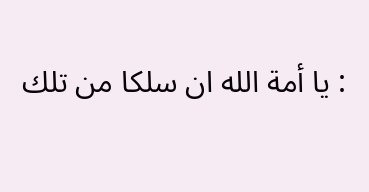: يا أمة الله ان سلكا من تلك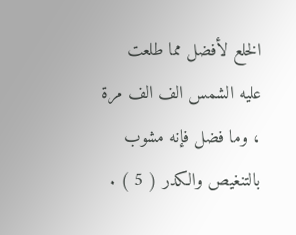الخلع لأفضل مما طلعت
عليه الشمس الف الف مرة ، وما فضل فإنه مشوب بالتنغيص والكدر ( 5 ) .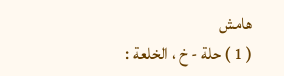هامش
( 1 ) حلة - خ ، الخلعة :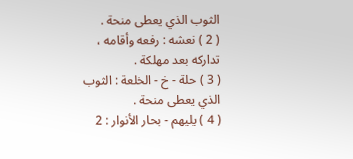الثوب الذي يعطى منحة .
( 2 ) نعشه : رفعه وأقامه ، تداركه بعد مهلكة .
( 3 ) حلة - خ - الخلعة : الثوب الذي يعطى منحة .
( 4 ) يليهم - بحار الأنوار : 2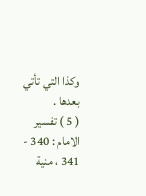وكذا التي تأتي بعدها .
( 5 ) تفسير الامام : 340 - 341 ، منية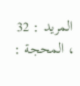المريد : 32 ، المحجة :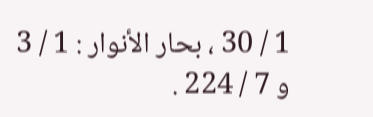1 / 30 ، بحار الأنوار : 1 / 3 و 7 / 224 .